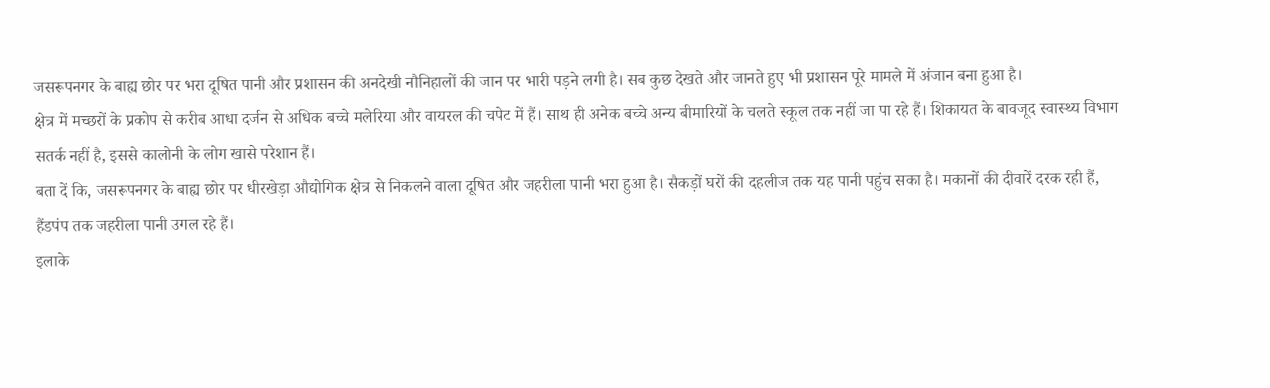जसरूपनगर के बाह्य छोर पर भरा दूषित पानी और प्रशासन की अनदेखी नौनिहालों की जान पर भारी पड़ने लगी है। सब कुछ देखते और जानते हुए भी प्रशासन पूरे मामले में अंजान बना हुआ है।
क्षेत्र में मच्छरों के प्रकोप से करीब आधा दर्जन से अधिक बच्चे मलेरिया और वायरल की चपेट में हैं। साथ ही अनेक बच्चे अन्य बीमारियों के चलते स्कूल तक नहीं जा पा रहे हैं। शिकायत के बावजूद स्वास्थ्य विभाग सतर्क नहीं है, इससे कालोनी के लोग खासे परेशान हैं।
बता दें कि, जसरूपनगर के बाह्य छोर पर धीरखेड़ा औद्योगिक क्षेत्र से निकलने वाला दूषित और जहरीला पानी भरा हुआ है। सैकड़ों घरों की दहलीज तक यह पानी पहुंच सका है। मकानों की दीवारें दरक रही हैं, हैंडपंप तक जहरीला पानी उगल रहे हैं।
इलाके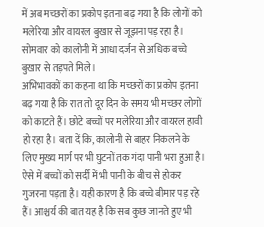में अब मच्छरों का प्रकोप इतना बढ़ गया है कि लोगों को मलेरिया और वायरल बुखार से जूझना पड़ रहा है। सोमवार को कालोनी में आधा दर्जन से अधिक बच्चे बुखार से तड़पते मिले।
अभिभावकों का कहना था कि मच्छरों का प्रकोप इतना बढ़ गया है कि रात तो दूर दिन के समय भी मच्छर लोगों को काटते हैं। छोटे बच्चों पर मलेरिया और वायरल हावी हो रहा है। बता दें कि, कालोनी से बाहर निकलने के लिए मुख्य मार्ग पर भी घुटनों तक गंदा पानी भरा हुआ है।
ऐसे में बच्चों को सर्दी में भी पानी के बीच से होकर गुजरना पड़ता है। यही कारण है कि बच्चे बीमार पड़ रहे हैं। आश्चर्य की बात यह है कि सब कुछ जानते हुए भी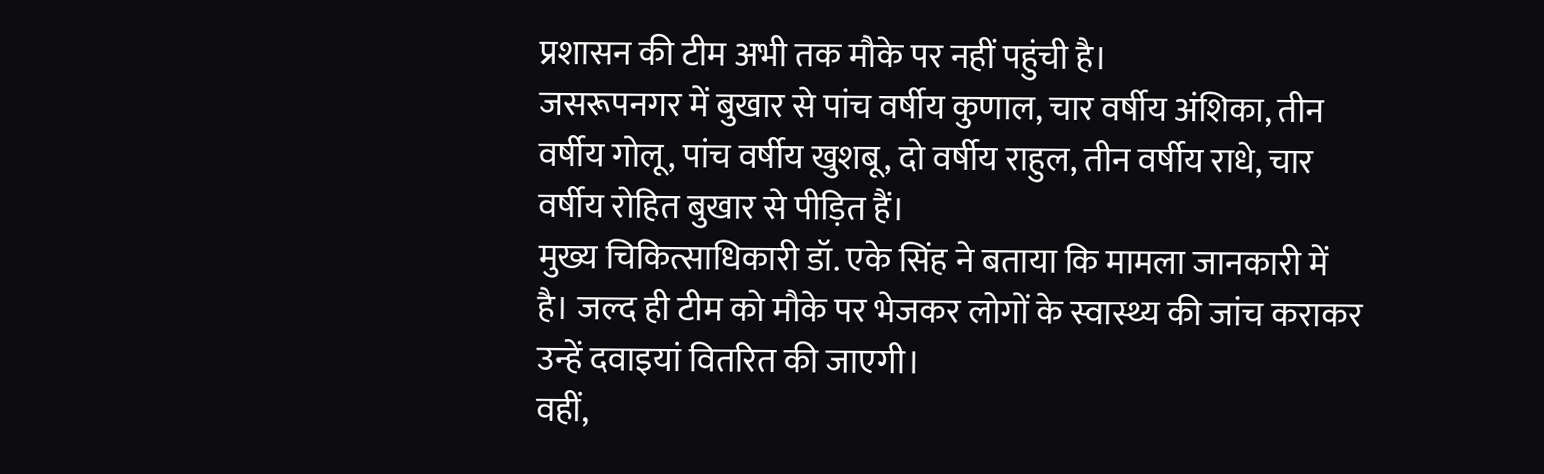प्रशासन की टीम अभी तक मौके पर नहीं पहुंची है।
जसरूपनगर में बुखार से पांच वर्षीय कुणाल, चार वर्षीय अंशिका, तीन वर्षीय गोलू, पांच वर्षीय खुशबू, दो वर्षीय राहुल, तीन वर्षीय राधे, चार वर्षीय रोहित बुखार से पीड़ित हैं।
मुख्य चिकित्साधिकारी डॉ. एके सिंह ने बताया कि मामला जानकारी में है। जल्द ही टीम को मौके पर भेजकर लोगों के स्वास्थ्य की जांच कराकर उन्हें दवाइयां वितरित की जाएगी।
वहीं,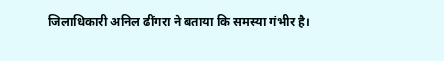जिलाधिकारी अनिल ढींगरा ने बताया कि समस्या गंभीर है।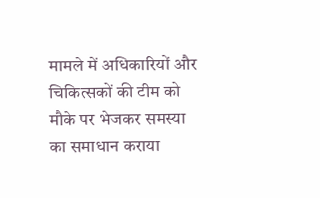मामले में अधिकारियों और चिकित्सकों की टीम को मौके पर भेजकर समस्या का समाधान कराया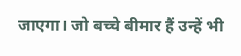जाएगा। जो बच्चे बीमार हैं उन्हें भी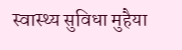स्वास्थ्य सुविधा मुहैया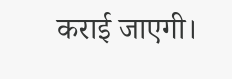कराई जाएगी।